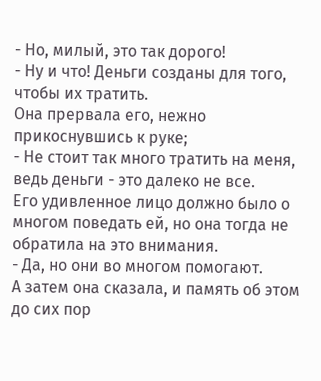- Но, милый, это так дорого!
- Ну и что! Деньги созданы для того, чтобы их тратить.
Она прервала его, нежно прикоснувшись к руке;
- Не стоит так много тратить на меня, ведь деньги - это далеко не все.
Его удивленное лицо должно было о многом поведать ей, но она тогда не обратила на это внимания.
- Да, но они во многом помогают.
А затем она сказала, и память об этом до сих пор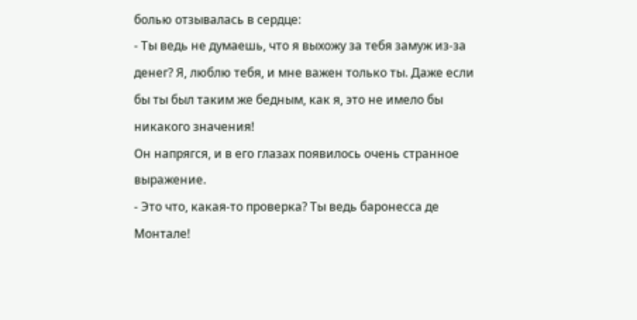болью отзывалась в сердце:
- Ты ведь не думаешь, что я выхожу за тебя замуж из-за денег? Я, люблю тебя, и мне важен только ты. Даже если бы ты был таким же бедным, как я, это не имело бы никакого значения!
Он напрягся, и в его глазах появилось очень странное выражение.
- Это что, какая-то проверка? Ты ведь баронесса де Монтале!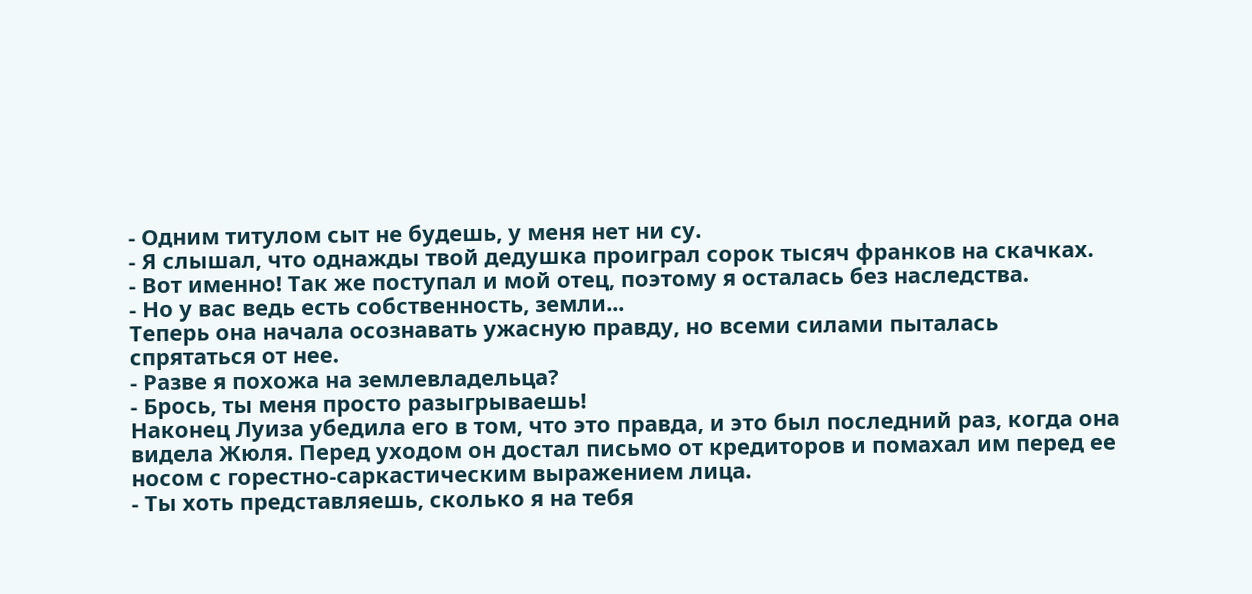- Одним титулом сыт не будешь, у меня нет ни су.
- Я слышал, что однажды твой дедушка проиграл сорок тысяч франков на скачках.
- Вот именно! Так же поступал и мой отец, поэтому я осталась без наследства.
- Но у вас ведь есть собственность, земли...
Теперь она начала осознавать ужасную правду, но всеми силами пыталась спрятаться от нее.
- Разве я похожа на землевладельца?
- Брось, ты меня просто разыгрываешь!
Наконец Луиза убедила его в том, что это правда, и это был последний раз, когда она видела Жюля. Перед уходом он достал письмо от кредиторов и помахал им перед ее носом с горестно-саркастическим выражением лица.
- Ты хоть представляешь, сколько я на тебя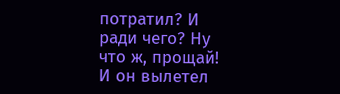потратил? И ради чего? Ну что ж, прощай!
И он вылетел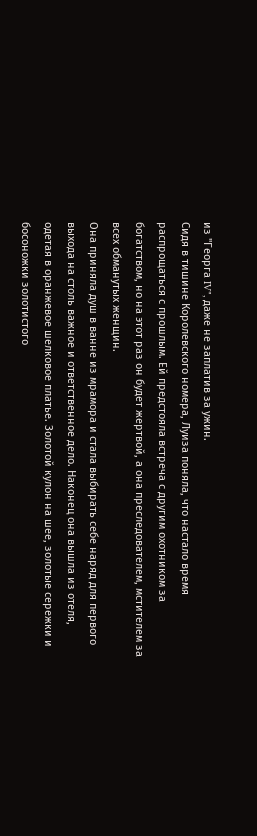из "Георга IV", даже не заплатив за ужин.
Сидя в тишине Королевского номера, Луиза поняла, что настало время распрощаться с прошлым. Ей предстояла встреча с другим охотником за богатством, но на этот раз он будет жертвой, а она преследователем, мстителем за всех обманутых женщин.
Она приняла душ в ванне из мрамора и стала выбирать себе наряд для первого выхода на столь важное и ответственное дело. Наконец она вышла из отеля, одетая в оранжевое шелковое платье. Золотой кулон на шее, золотые сережки и босоножки золотистого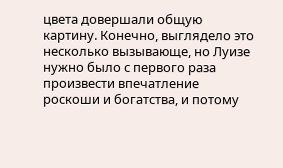цвета довершали общую картину. Конечно, выглядело это несколько вызывающе, но Луизе нужно было с первого раза произвести впечатление роскоши и богатства, и потому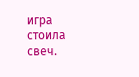игра стоила свеч.